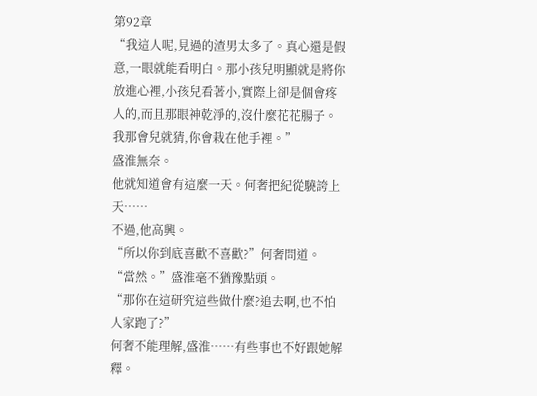第92章
“我這人呢,見過的渣男太多了。真心還是假意,一眼就能看明白。那小孩兒明顯就是將你放進心裡,小孩兒看著小,實際上卻是個會疼人的,而且那眼神乾淨的,沒什麼花花腸子。我那會兒就猜,你會栽在他手裡。”
盛淮無奈。
他就知道會有這麼一天。何奢把紀從驍誇上天……
不過,他高興。
“所以你到底喜歡不喜歡?”何奢問道。
“當然。”盛淮毫不猶豫點頭。
“那你在這研究這些做什麼?追去啊,也不怕人家跑了?”
何奢不能理解,盛淮……有些事也不好跟她解釋。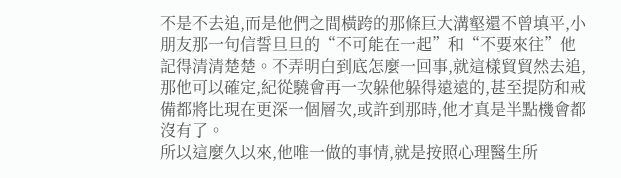不是不去追,而是他們之間橫跨的那條巨大溝壑還不曾填平,小朋友那一句信誓旦旦的“不可能在一起”和“不要來往”他記得清清楚楚。不弄明白到底怎麼一回事,就這樣貿貿然去追,那他可以確定,紀從驍會再一次躲他躲得遠遠的,甚至提防和戒備都將比現在更深一個層次,或許到那時,他才真是半點機會都沒有了。
所以這麼久以來,他唯一做的事情,就是按照心理醫生所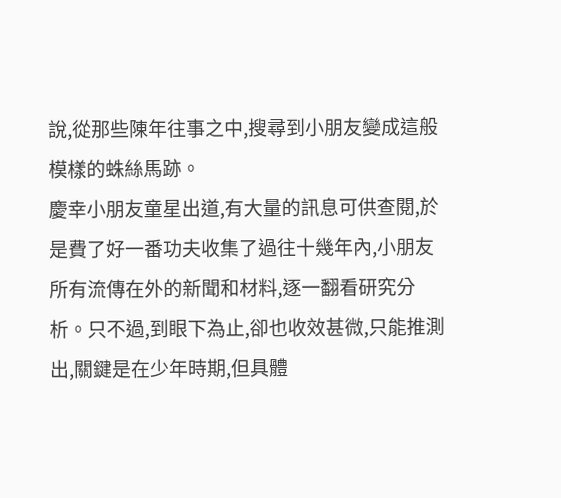說,從那些陳年往事之中,搜尋到小朋友變成這般模樣的蛛絲馬跡。
慶幸小朋友童星出道,有大量的訊息可供查閱,於是費了好一番功夫收集了過往十幾年內,小朋友所有流傳在外的新聞和材料,逐一翻看研究分析。只不過,到眼下為止,卻也收效甚微,只能推測出,關鍵是在少年時期,但具體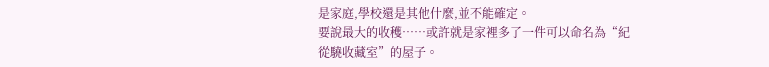是家庭,學校還是其他什麼,並不能確定。
要說最大的收穫……或許就是家裡多了一件可以命名為“紀從驍收藏室”的屋子。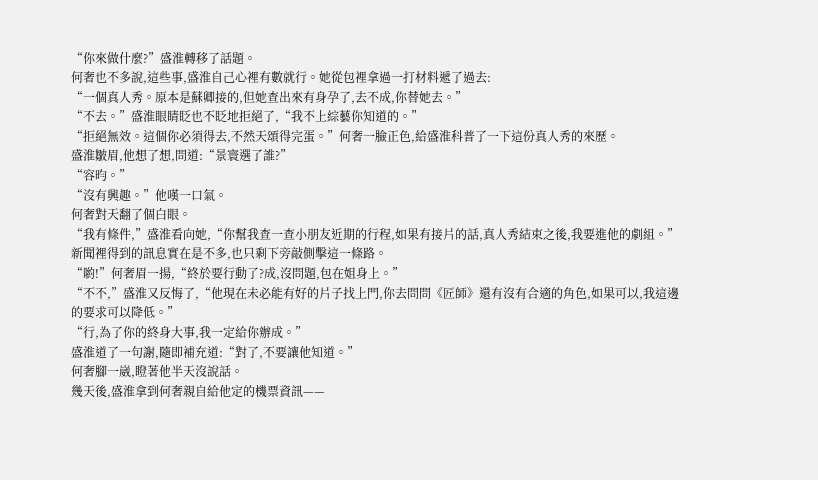“你來做什麼?”盛淮轉移了話題。
何奢也不多說,這些事,盛淮自己心裡有數就行。她從包裡拿過一打材料遞了過去:
“一個真人秀。原本是蘇卿接的,但她查出來有身孕了,去不成,你替她去。”
“不去。”盛淮眼睛眨也不眨地拒絕了,“我不上綜藝你知道的。”
“拒絕無效。這個你必須得去,不然天頌得完蛋。”何奢一臉正色,給盛淮科普了一下這份真人秀的來歷。
盛淮皺眉,他想了想,問道:“景寰選了誰?”
“容昀。”
“沒有興趣。”他嘆一口氣。
何奢對天翻了個白眼。
“我有條件,”盛淮看向她,“你幫我查一查小朋友近期的行程,如果有接片的話,真人秀結束之後,我要進他的劇組。”
新聞裡得到的訊息實在是不多,也只剩下旁敲側擊這一條路。
“喲!”何奢眉一揚,“終於要行動了?成,沒問題,包在姐身上。”
“不不,”盛淮又反悔了,“他現在未必能有好的片子找上門,你去問問《匠師》還有沒有合適的角色,如果可以,我這邊的要求可以降低。”
“行,為了你的終身大事,我一定給你辦成。”
盛淮道了一句謝,隨即補充道:“對了,不要讓他知道。”
何奢腳一崴,瞪著他半天沒說話。
幾天後,盛淮拿到何奢親自給他定的機票資訊——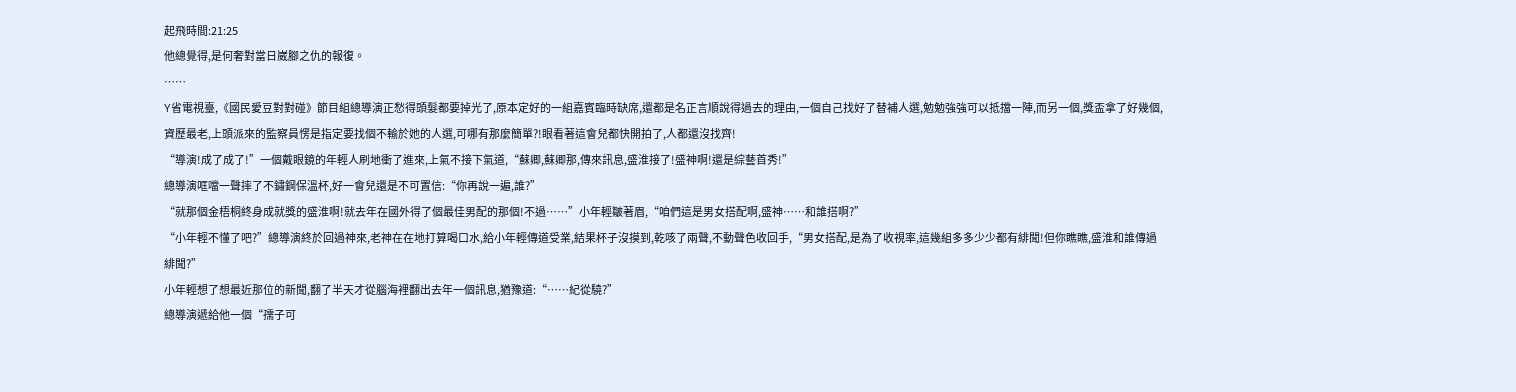起飛時間:21:25
他總覺得,是何奢對當日崴腳之仇的報復。
……
Y省電視臺,《國民愛豆對對碰》節目組總導演正愁得頭髮都要掉光了,原本定好的一組嘉賓臨時缺席,還都是名正言順說得過去的理由,一個自己找好了替補人選,勉勉強強可以抵擋一陣,而另一個,獎盃拿了好幾個,資歷最老,上頭派來的監察員愣是指定要找個不輸於她的人選,可哪有那麼簡單?!眼看著這會兒都快開拍了,人都還沒找齊!
“導演!成了成了!”一個戴眼鏡的年輕人刷地衝了進來,上氣不接下氣道,“蘇卿,蘇卿那,傳來訊息,盛淮接了!盛神啊!還是綜藝首秀!”
總導演哐噹一聲摔了不鏽鋼保溫杯,好一會兒還是不可置信:“你再說一遍,誰?”
“就那個金梧桐終身成就獎的盛淮啊!就去年在國外得了個最佳男配的那個!不過……”小年輕皺著眉,“咱們這是男女搭配啊,盛神……和誰搭啊?”
“小年輕不懂了吧?”總導演終於回過神來,老神在在地打算喝口水,給小年輕傳道受業,結果杯子沒摸到,乾咳了兩聲,不動聲色收回手,“男女搭配,是為了收視率,這幾組多多少少都有緋聞!但你瞧瞧,盛淮和誰傳過緋聞?”
小年輕想了想最近那位的新聞,翻了半天才從腦海裡翻出去年一個訊息,猶豫道:“……紀從驍?”
總導演遞給他一個“孺子可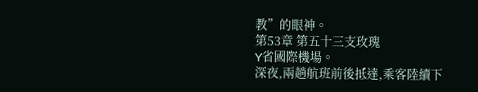教”的眼神。
第53章 第五十三支玫瑰
Y省國際機場。
深夜,兩趟航班前後抵達,乘客陸續下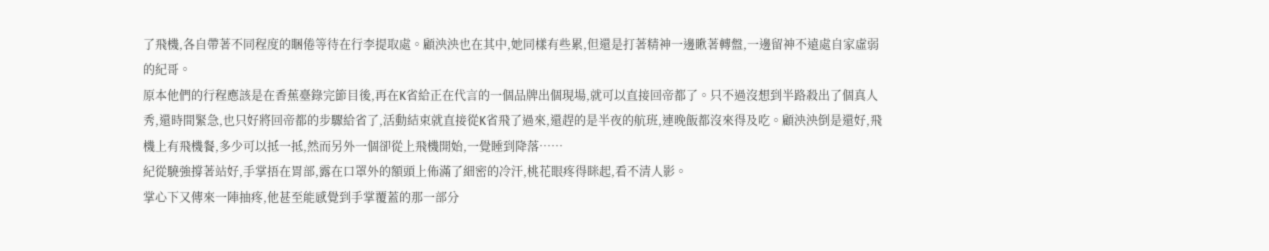了飛機,各自帶著不同程度的睏倦等待在行李提取處。顧泱泱也在其中,她同樣有些累,但還是打著精神一邊瞅著轉盤,一邊留神不遠處自家虛弱的紀哥。
原本他們的行程應該是在香蕉臺錄完節目後,再在K省給正在代言的一個品牌出個現場,就可以直接回帝都了。只不過沒想到半路殺出了個真人秀,還時間緊急,也只好將回帝都的步驟給省了,活動結束就直接從K省飛了過來,還趕的是半夜的航班,連晚飯都沒來得及吃。顧泱泱倒是還好,飛機上有飛機餐,多少可以抵一抵,然而另外一個卻從上飛機開始,一覺睡到降落……
紀從驍強撐著站好,手掌捂在胃部,露在口罩外的額頭上佈滿了細密的冷汗,桃花眼疼得眯起,看不清人影。
掌心下又傳來一陣抽疼,他甚至能感覺到手掌覆蓋的那一部分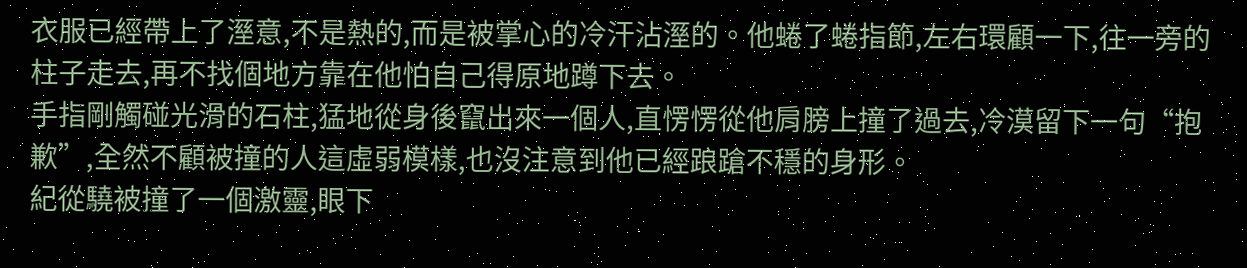衣服已經帶上了溼意,不是熱的,而是被掌心的冷汗沾溼的。他蜷了蜷指節,左右環顧一下,往一旁的柱子走去,再不找個地方靠在他怕自己得原地蹲下去。
手指剛觸碰光滑的石柱,猛地從身後竄出來一個人,直愣愣從他肩膀上撞了過去,冷漠留下一句“抱歉”,全然不顧被撞的人這虛弱模樣,也沒注意到他已經踉蹌不穩的身形。
紀從驍被撞了一個激靈,眼下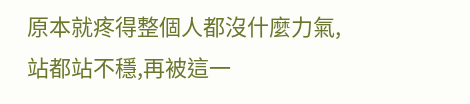原本就疼得整個人都沒什麼力氣,站都站不穩,再被這一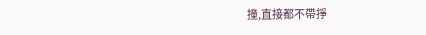撞,直接都不帶掙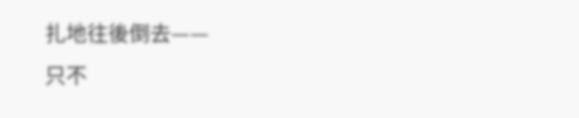扎地往後倒去——
只不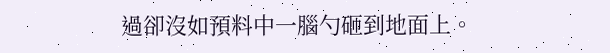過卻沒如預料中一腦勺砸到地面上。